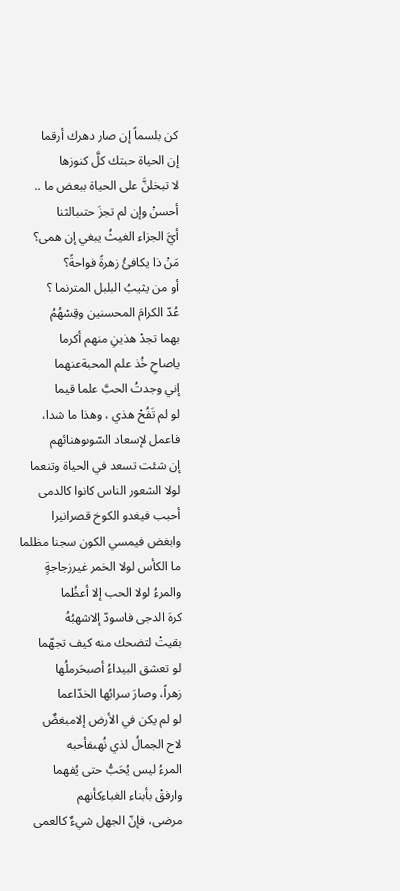كن بلسماً إن صار دهرك أرقما
إن الحياة حبتك كلَّ كنوزها
لا تبخلنَّ على الحياة ببعض ما ..
أحسنْ وإن لم تجزَ حتىبالثنا
أيَّ الجزاء الغيثُ يبغي إن همى؟
مَنْ ذا يكافئُ زهرةً فواحةً؟
أو من يثيبُ البلبل المترنما ؟
عُدّ الكرامَ المحسنين وقِسْهُمُ
بهما تجدْ هذينِ منهم أكرما
ياصاحِ خُذ علم المحبةعنهما
إني وجدتُ الحبَّ علما قيما
لو لم تَفُحْ هذي ، وهذا ما شدا،
فاعمل لإسعاد السّوىوهنائهم
إن شئت تسعد في الحياة وتنعما
لولا الشعور الناس كانوا كالدمى
أحبب فيغدو الكوخ قصرانيرا
وابغض فيمسي الكون سجنا مظلما
ما الكأس لولا الخمر غيرزجاجةٍ
والمرءُ لولا الحب إلا أعظُما
كرهَ الدجى فاسودّ إلاشهبُهُ
بقيتْ لتضحك منه كيف تجهّما
لو تعشق البيداءُ أصبحَرملُها
زهراً، وصارَ سرابُها الخدّاعما
لو لم يكن في الأرض إلامبغضٌ
لاح الجمالُ لذي نُهىفأحبه
المرءُ ليس يُحَبُّ حتى يُفهما
وارفقْ بأبناء الغباءكأنهم
مرضى، فإنّ الجهل شيءٌ كالعمى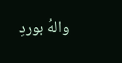والهُ بوردِ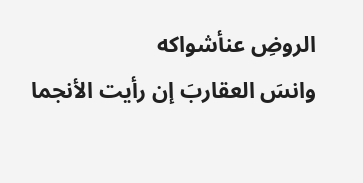الروضِ عنأشواكه
وانسَ العقاربَ إن رأيت الأنجما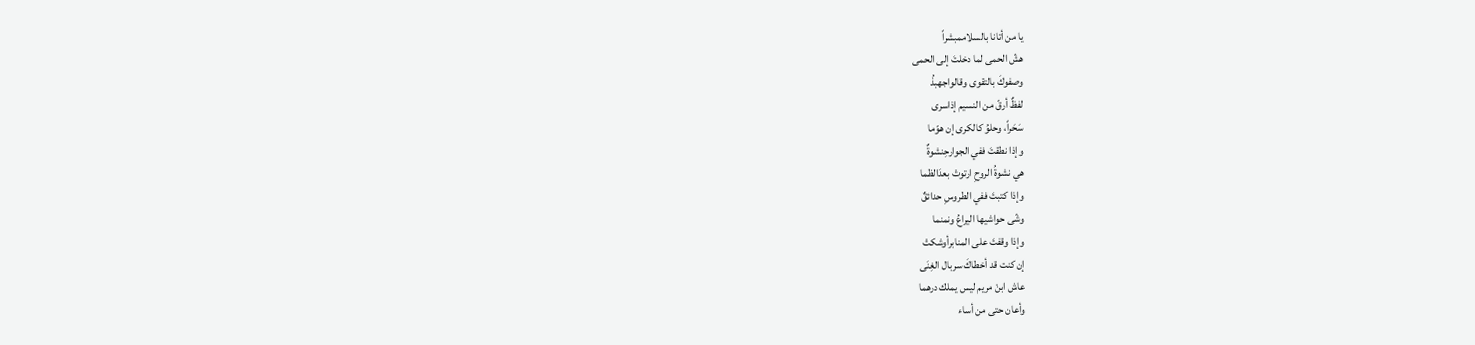يا من أتانا بالسلاممبشراً
هشّ الحمى لما دخلتَ إلى الحمى
وصفوكَ بالتقوى وقالواجهبذُ
لفظٌ أرقّ من النسيم إذاسرى
سَحَراً، وحلوُ كالكرى إن هوّما
وإذا نطقتَ ففي الجوارحِنشوةٌ
هي نشوةُ الروحِ ارتوتْ بعدَالظما
وإذا كتبتَ ففي الطروسِ حدائقٌ
وشّى حواشيها اليراعُ ونمنما
وإذا وقفتَ على المنابرأوشكتْ
إن كنت قد أخطاكَ سربال الغِنَى
عاش ابنْ مريم ليس يملك درهما
وأعان حتى من أساء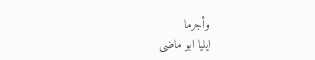وأجرما
ايليا ابو ماضى